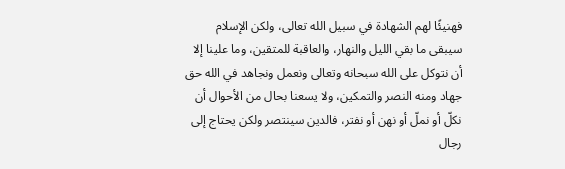فهنيئًا لهم الشهادة في سبيل الله تعالى، ولكن الإسلام سيبقى ما بقي الليل والنهار، والعاقبة للمتقين، وما علينا إلا أن نتوكل على الله سبحانه وتعالى ونعمل ونجاهد في الله حق جهاد ومنه النصر والتمكين، ولا يسعنا بحال من الأحوال أن نكلّ أو نملّ أو نهن أو نفتر، فالدين سينتصر ولكن يحتاج إلى رجال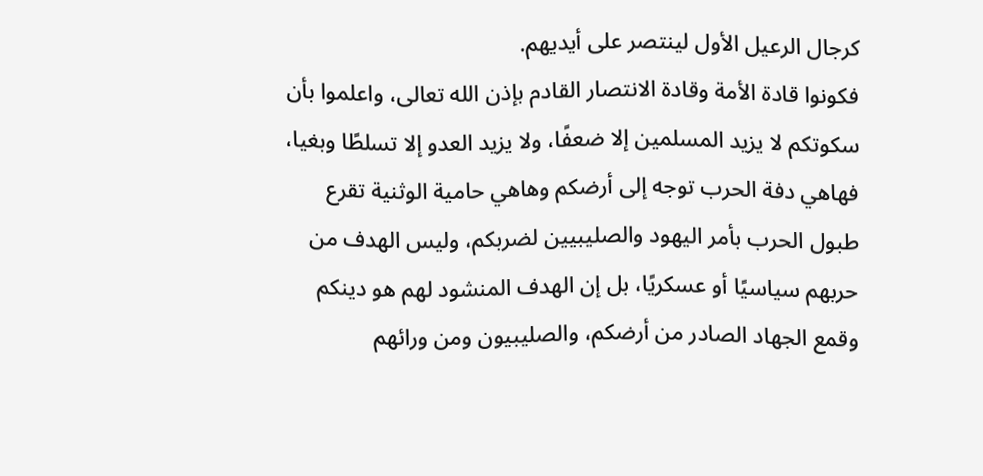كرجال الرعيل الأول لينتصر على أيديهم.
فكونوا قادة الأمة وقادة الانتصار القادم بإذن الله تعالى، واعلموا بأن سكوتكم لا يزيد المسلمين إلا ضعفًا، ولا يزيد العدو إلا تسلطًا وبغيا، فهاهي دفة الحرب توجه إلى أرضكم وهاهي حامية الوثنية تقرع طبول الحرب بأمر اليهود والصليبيين لضربكم، وليس الهدف من حربهم سياسيًا أو عسكريًا، بل إن الهدف المنشود لهم هو دينكم وقمع الجهاد الصادر من أرضكم، والصليبيون ومن ورائهم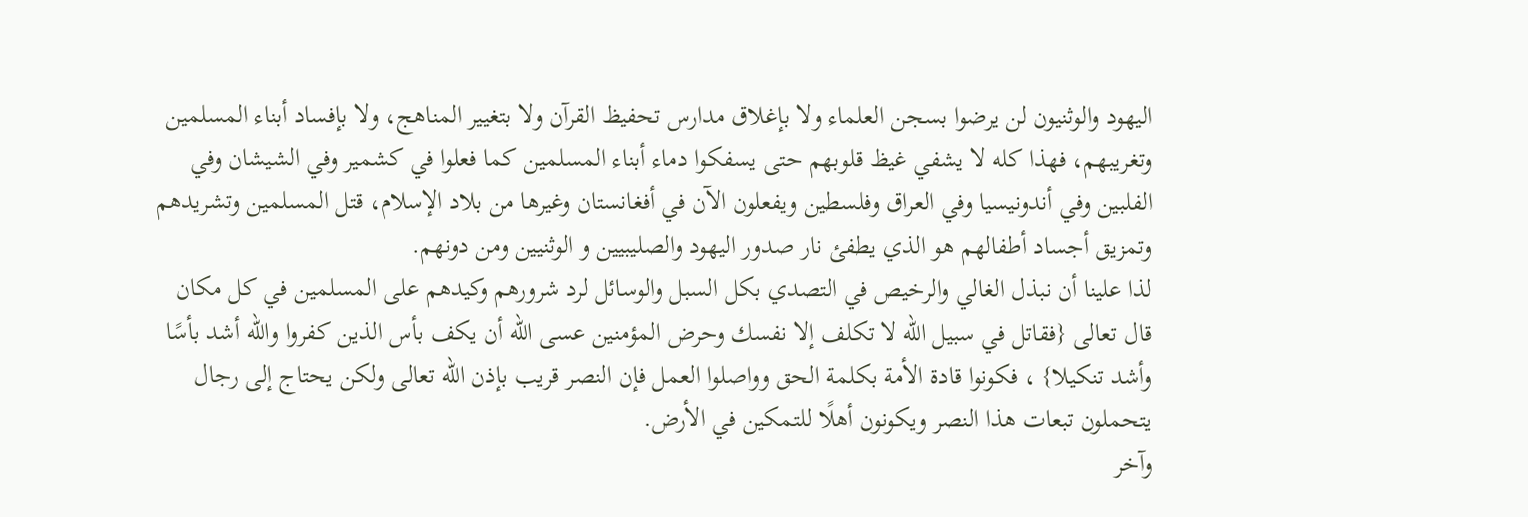اليهود والوثنيون لن يرضوا بسجن العلماء ولا بإغلاق مدارس تحفيظ القرآن ولا بتغيير المناهج، ولا بإفساد أبناء المسلمين وتغريبهم، فهذا كله لا يشفي غيظ قلوبهم حتى يسفكوا دماء أبناء المسلمين كما فعلوا في كشمير وفي الشيشان وفي الفلبين وفي أندونيسيا وفي العراق وفلسطين ويفعلون الآن في أفغانستان وغيرها من بلاد الإسلام، قتل المسلمين وتشريدهم وتمزيق أجساد أطفالهم هو الذي يطفئ نار صدور اليهود والصليبيين و الوثنيين ومن دونهم.
لذا علينا أن نبذل الغالي والرخيص في التصدي بكل السبل والوسائل لرد شرورهم وكيدهم على المسلمين في كل مكان قال تعالى {فقاتل في سبيل الله لا تكلف إلا نفسك وحرض المؤمنين عسى الله أن يكف بأس الذين كفروا والله أشد بأسًا وأشد تنكيلا} ، فكونوا قادة الأمة بكلمة الحق وواصلوا العمل فإن النصر قريب بإذن الله تعالى ولكن يحتاج إلى رجال يتحملون تبعات هذا النصر ويكونون أهلًا للتمكين في الأرض.
وآخر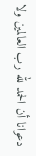دعوانا أن الحمد لله رب العالمين ولا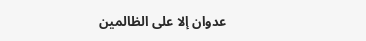عدوان إلا على الظالمين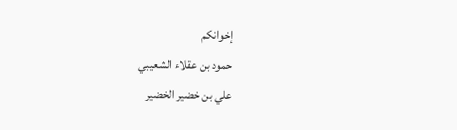إخوانكم
حمود بن عقلاء الشعيبي
علي بن خضير الخضير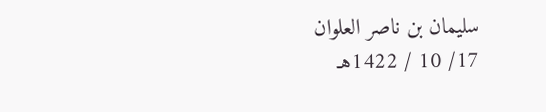سليمان بن ناصر العلوان
17/ 10 / 1422هـ